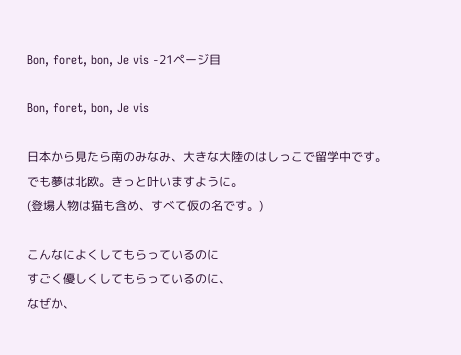Bon, foret, bon, Je vis -21ページ目

Bon, foret, bon, Je vis

日本から見たら南のみなみ、大きな大陸のはしっこで留学中です。
でも夢は北欧。きっと叶いますように。
(登場人物は猫も含め、すべて仮の名です。)

こんなによくしてもらっているのに
すごく優しくしてもらっているのに、
なぜか、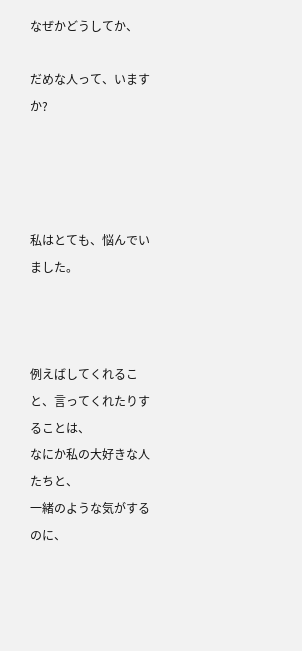なぜかどうしてか、

だめな人って、いますか?




私はとても、悩んでいました。



例えばしてくれること、言ってくれたりすることは、
なにか私の大好きな人たちと、
一緒のような気がするのに、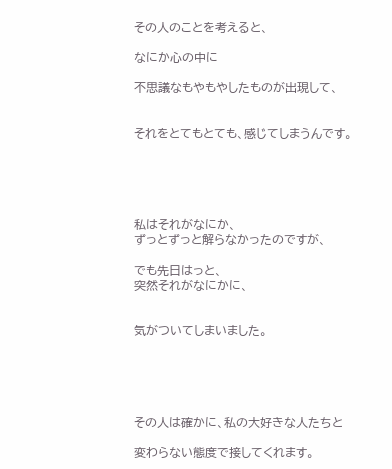その人のことを考えると、

なにか心の中に

不思議なもやもやしたものが出現して、


それをとてもとても、感じてしまうんです。





私はそれがなにか、
ずっとずっと解らなかったのですが、

でも先日はっと、
突然それがなにかに、


気がついてしまいました。





その人は確かに、私の大好きな人たちと

変わらない態度で接してくれます。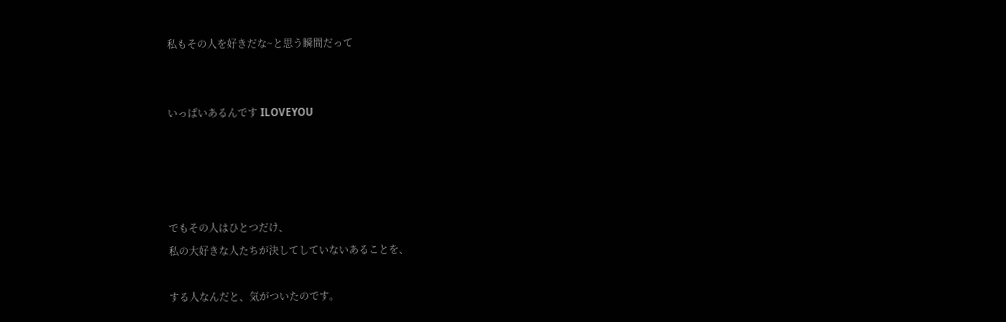私もその人を好きだな~と思う瞬間だって


いっぱいあるんです ILOVEYOU




でもその人はひとつだけ、
私の大好きな人たちが決してしていないあることを、

する人なんだと、気がついたのです。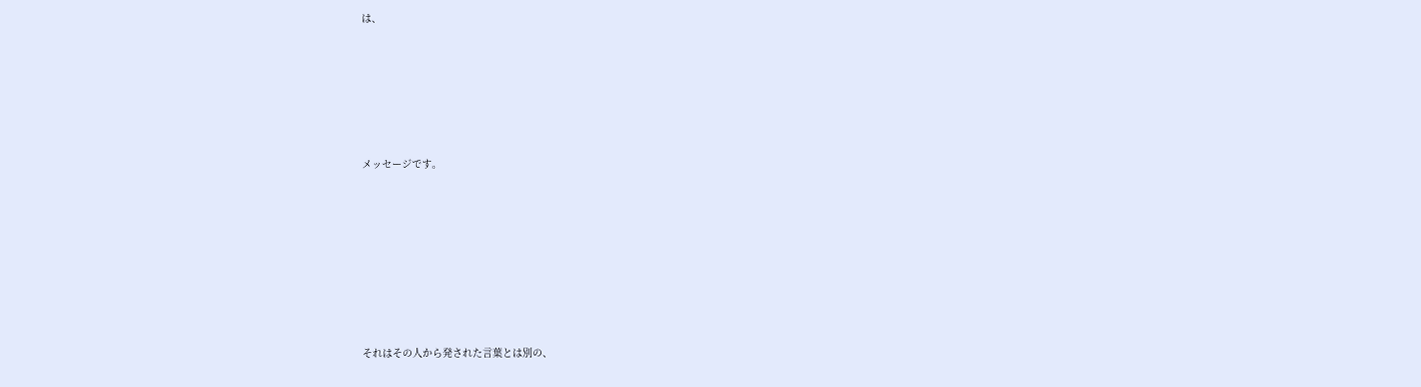は、






メッセージです。








それはその人から発された言葉とは別の、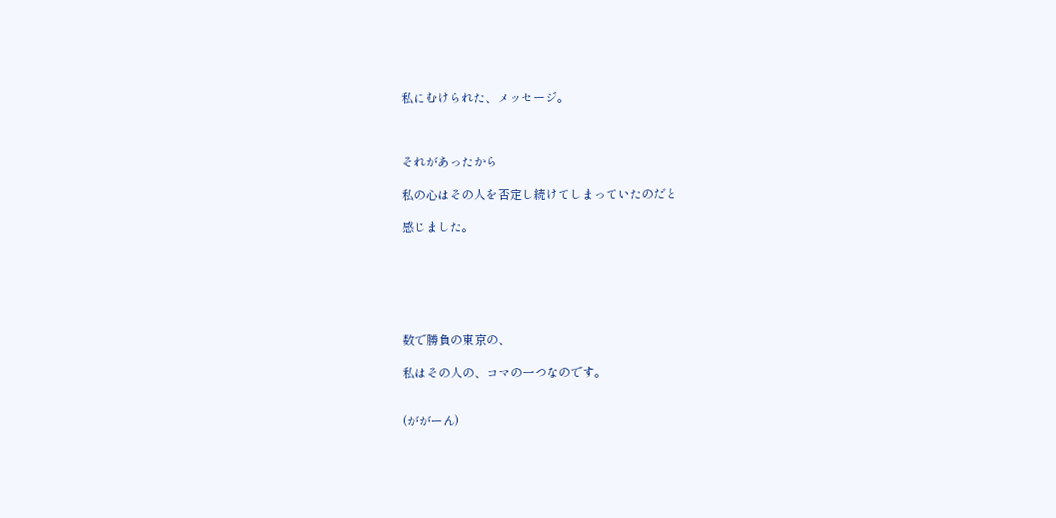私にむけられた、メッセージ。



それがあったから

私の心はその人を否定し続けてしまっていたのだと

感じました。






数で勝負の東京の、

私はその人の、コマの一つなのです。


(ががーん)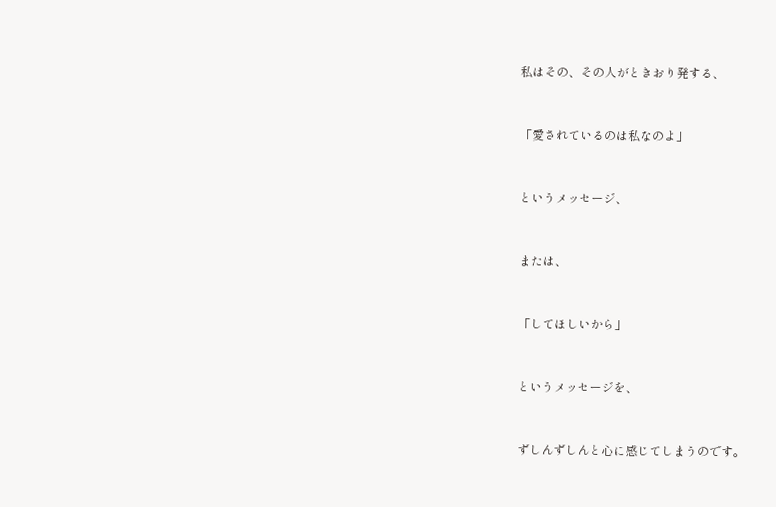私はその、その人がときおり発する、


「愛されているのは私なのよ」


というメッセージ、


または、


「してほしいから」


というメッセージを、


ずしんずしんと心に感じてしまうのです。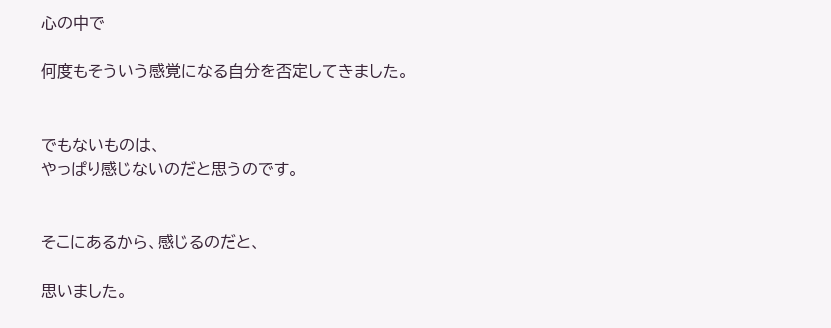心の中で

何度もそういう感覚になる自分を否定してきました。


でもないものは、
やっぱり感じないのだと思うのです。


そこにあるから、感じるのだと、

思いました。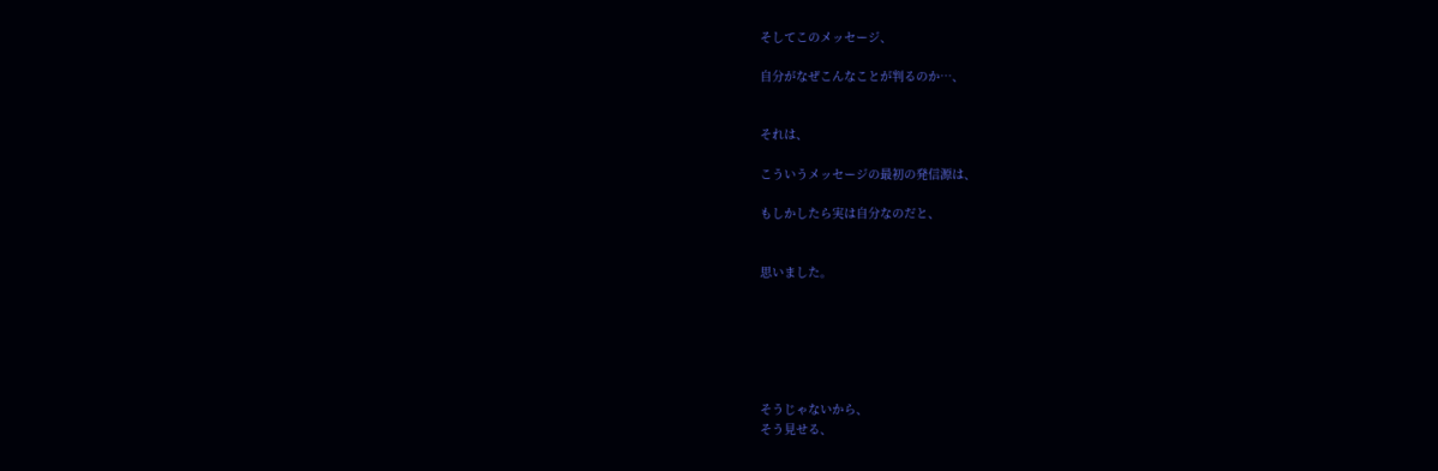そしてこのメッセージ、

自分がなぜこんなことが判るのか…、


それは、

こういうメッセージの最初の発信源は、

もしかしたら実は自分なのだと、


思いました。






そうじゃないから、
そう見せる、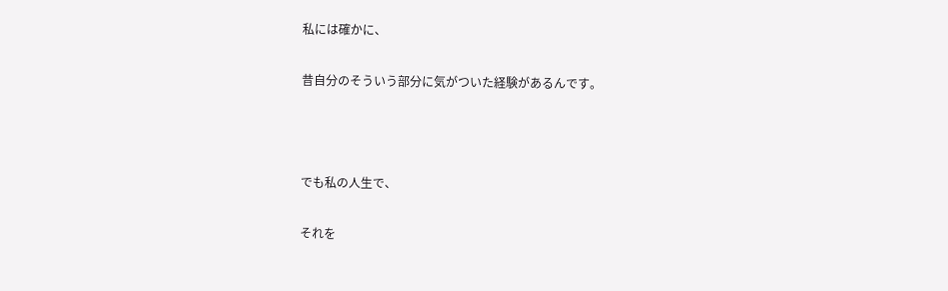私には確かに、

昔自分のそういう部分に気がついた経験があるんです。



でも私の人生で、

それを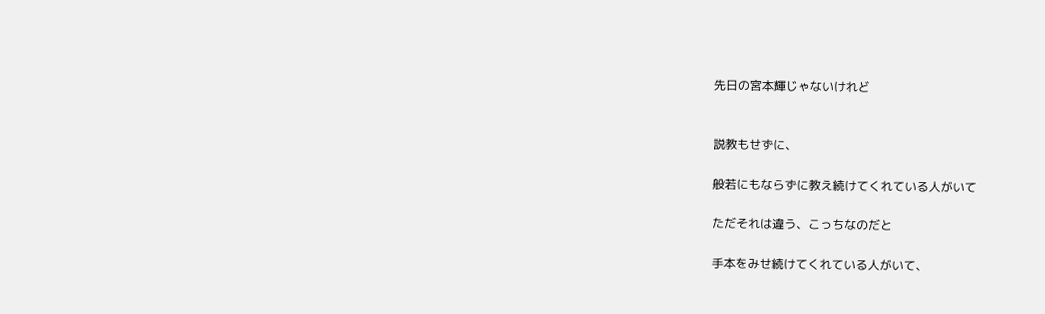先日の宮本輝じゃないけれど


説教もせずに、

般若にもならずに教え続けてくれている人がいて

ただそれは違う、こっちなのだと

手本をみせ続けてくれている人がいて、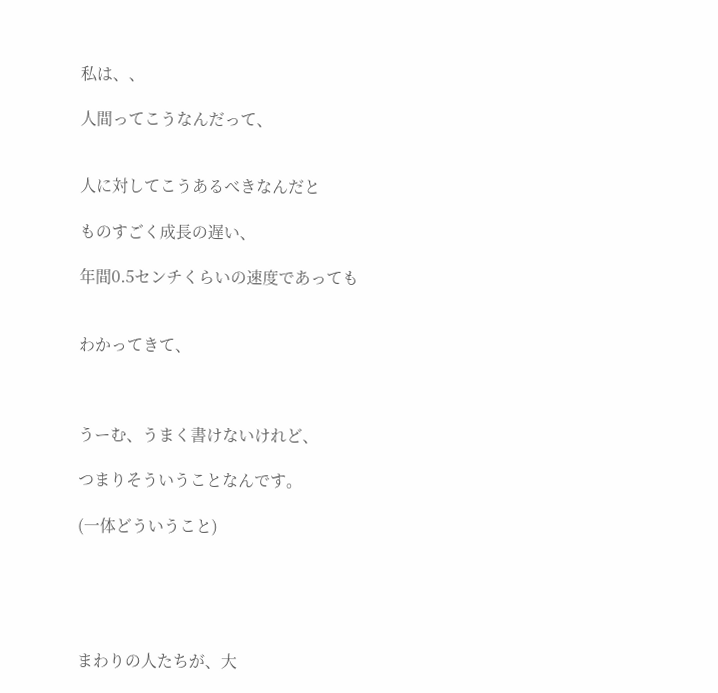私は、、

人間ってこうなんだって、


人に対してこうあるべきなんだと

ものすごく成長の遅い、

年間0.5センチくらいの速度であっても


わかってきて、



うーむ、うまく書けないけれど、

つまりそういうことなんです。

(一体どういうこと)





まわりの人たちが、大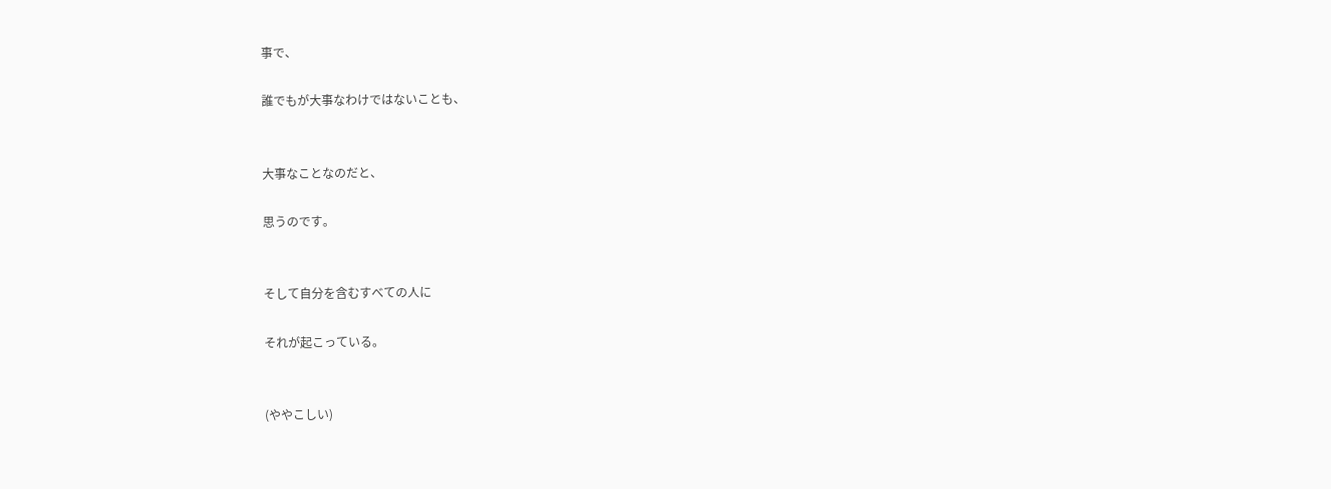事で、

誰でもが大事なわけではないことも、


大事なことなのだと、

思うのです。


そして自分を含むすべての人に

それが起こっている。


(ややこしい)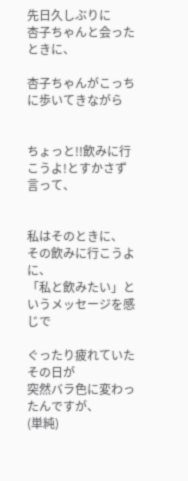先日久しぶりに
杏子ちゃんと会ったときに、

杏子ちゃんがこっちに歩いてきながら


ちょっと!!飲みに行こうよ!とすかさず言って、


私はそのときに、
その飲みに行こうよに、
「私と飲みたい」というメッセージを感じで

ぐったり疲れていたその日が
突然バラ色に変わったんですが、
(単純)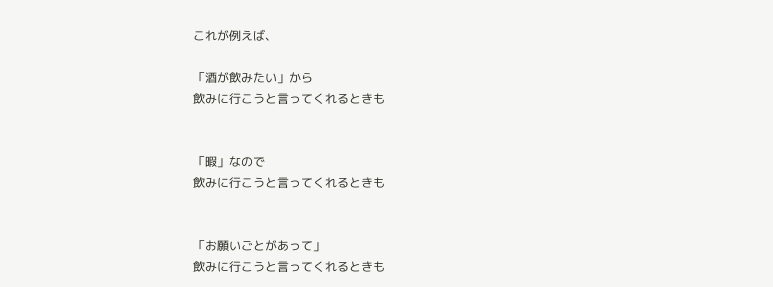これが例えば、

「酒が飲みたい」から
飲みに行こうと言ってくれるときも


「暇」なので
飲みに行こうと言ってくれるときも


「お願いごとがあって」
飲みに行こうと言ってくれるときも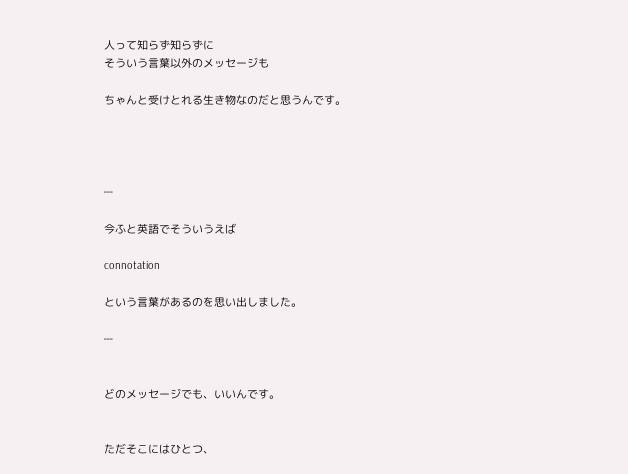人って知らず知らずに
そういう言葉以外のメッセージも

ちゃんと受けとれる生き物なのだと思うんです。




‐‐‐

今ふと英語でそういうえば

connotation

という言葉があるのを思い出しました。

‐‐‐


どのメッセージでも、いいんです。


ただそこにはひとつ、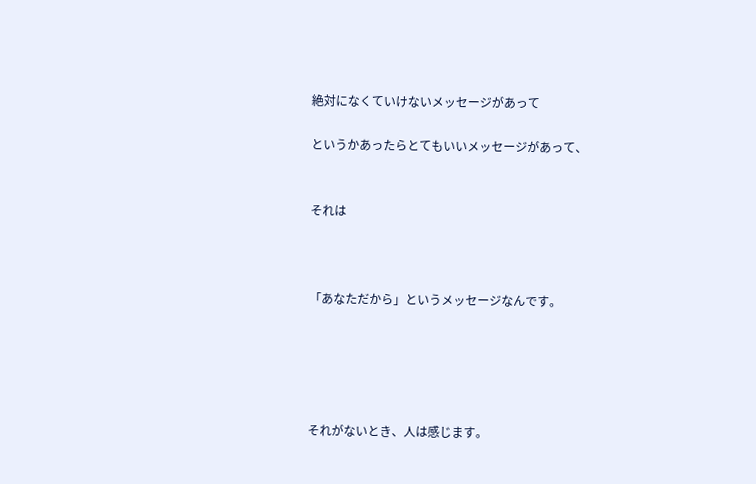絶対になくていけないメッセージがあって

というかあったらとてもいいメッセージがあって、


それは



「あなただから」というメッセージなんです。





それがないとき、人は感じます。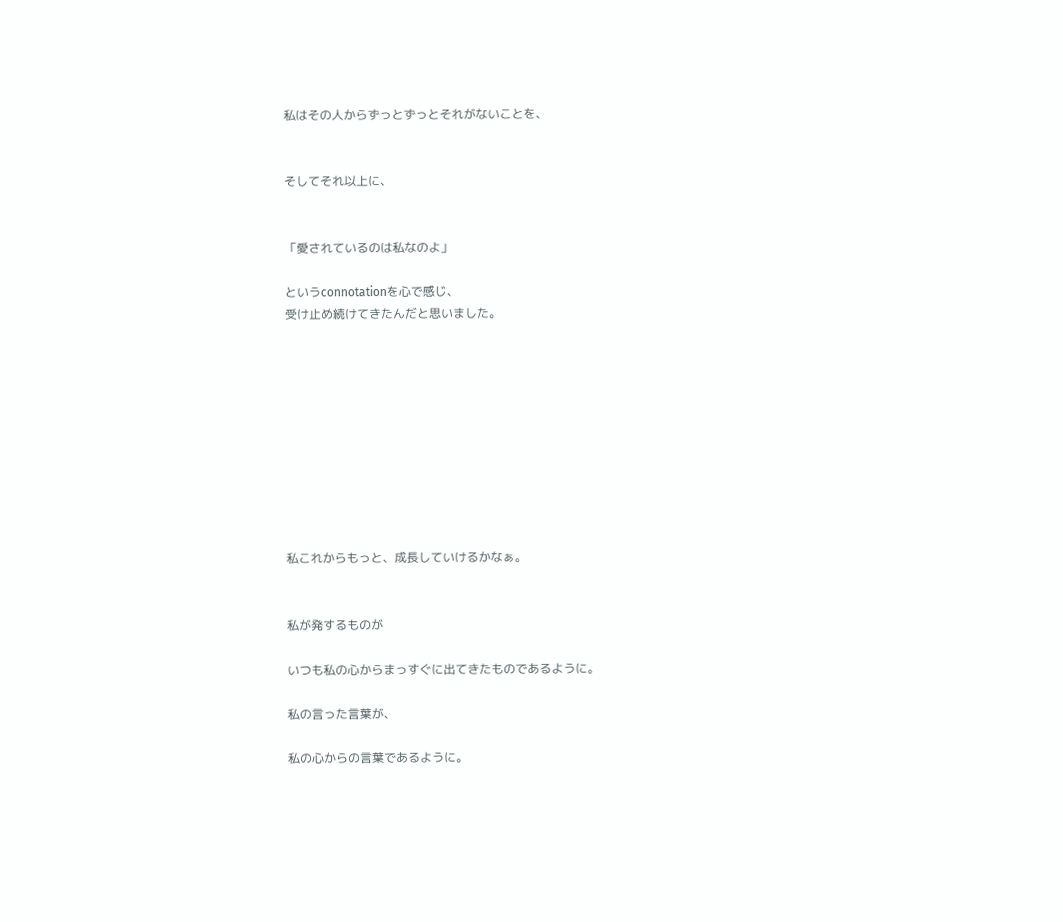私はその人からずっとずっとそれがないことを、


そしてそれ以上に、


「愛されているのは私なのよ」

というconnotationを心で感じ、
受け止め続けてきたんだと思いました。










私これからもっと、成長していけるかなぁ。


私が発するものが

いつも私の心からまっすぐに出てきたものであるように。

私の言った言葉が、

私の心からの言葉であるように。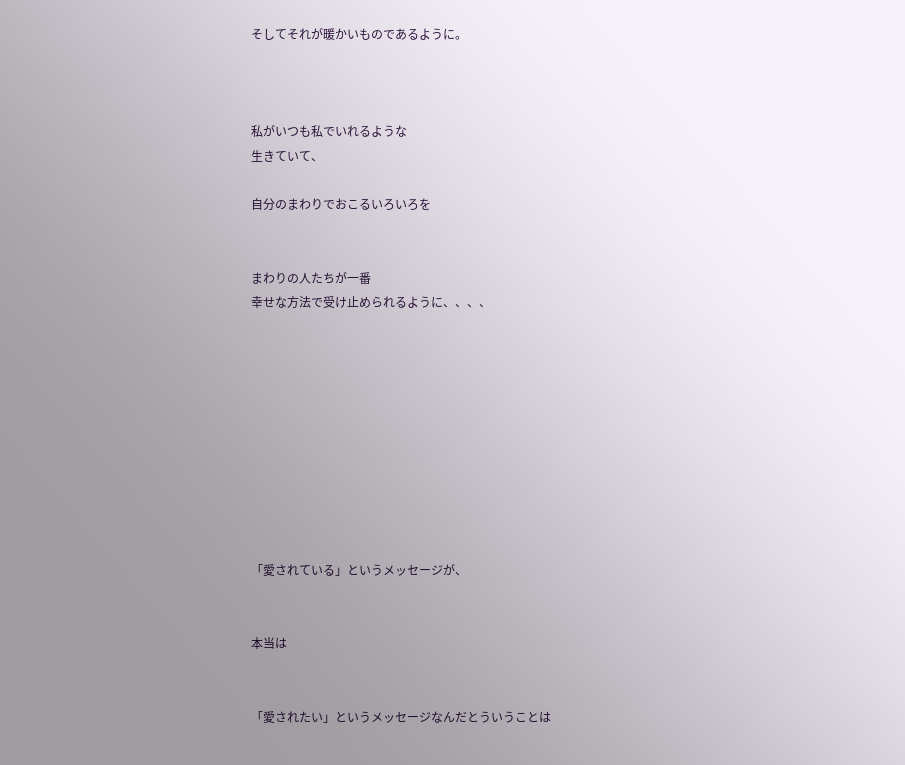そしてそれが暖かいものであるように。



私がいつも私でいれるような
生きていて、

自分のまわりでおこるいろいろを


まわりの人たちが一番
幸せな方法で受け止められるように、、、、










「愛されている」というメッセージが、


本当は


「愛されたい」というメッセージなんだとういうことは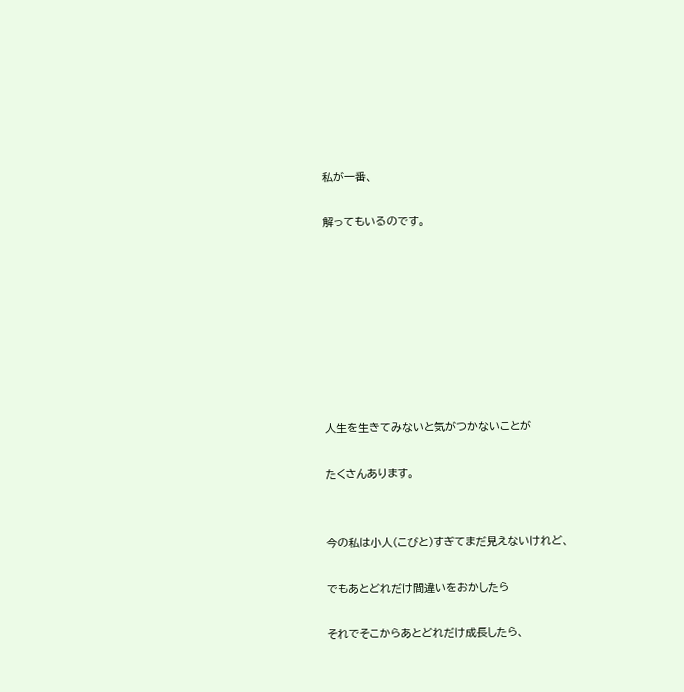私が一番、

解ってもいるのです。








人生を生きてみないと気がつかないことが

たくさんあります。


今の私は小人(こびと)すぎてまだ見えないけれど、

でもあとどれだけ間違いをおかしたら

それでそこからあとどれだけ成長したら、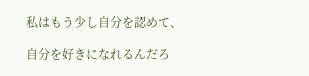私はもう少し自分を認めて、

自分を好きになれるんだろ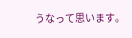うなって思います。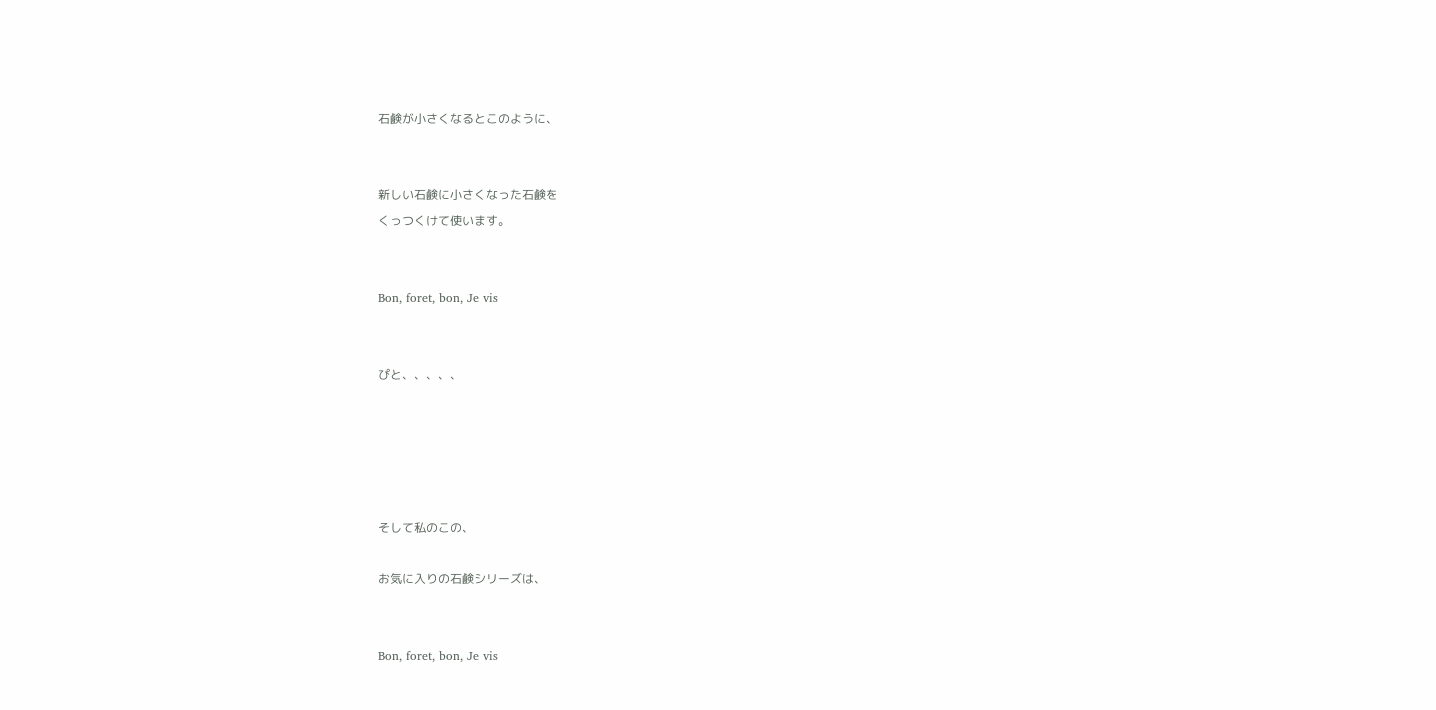石鹸が小さくなるとこのように、


新しい石鹸に小さくなった石鹸を
くっつくけて使います。


Bon, foret, bon, Je vis


ぴと、、、、、





そして私のこの、

お気に入りの石鹸シリーズは、


Bon, foret, bon, Je vis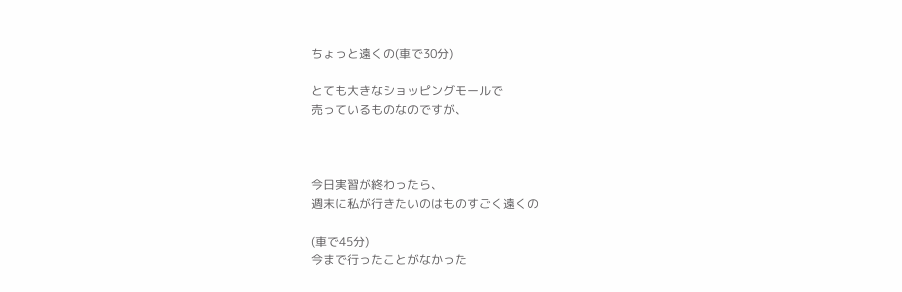ちょっと遠くの(車で30分)

とても大きなショッピングモールで
売っているものなのですが、



今日実習が終わったら、
週末に私が行きたいのはものすごく遠くの

(車で45分)
今まで行ったことがなかった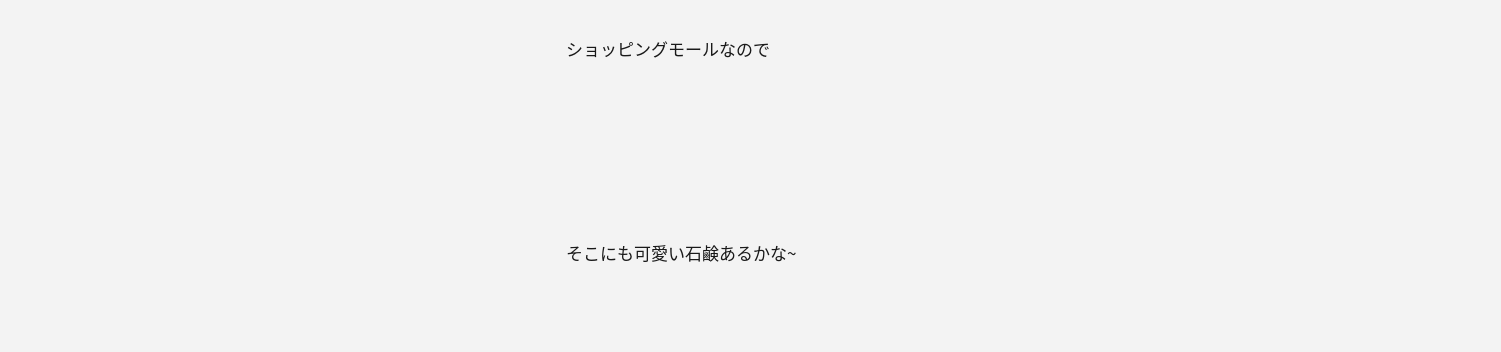ショッピングモールなので






そこにも可愛い石鹸あるかな~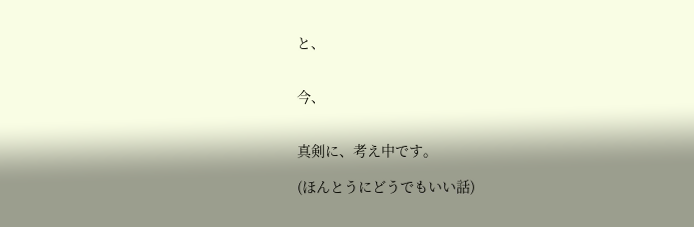と、


今、


真剣に、考え中です。

(ほんとうにどうでもいい話)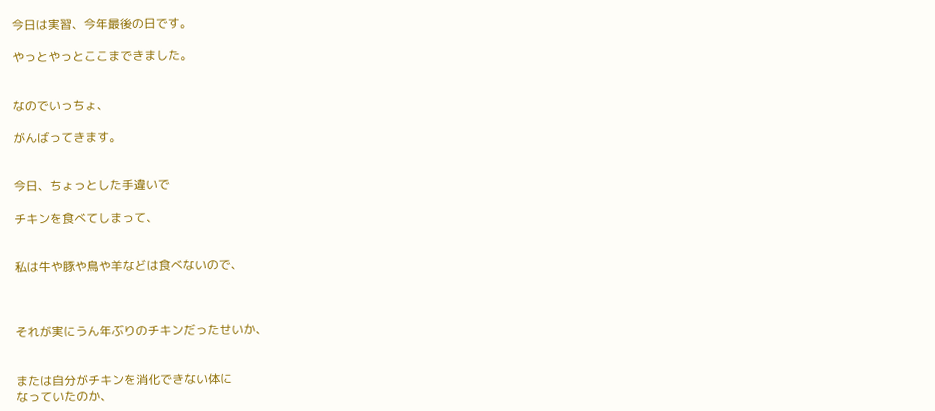今日は実習、今年最後の日です。

やっとやっとここまできました。


なのでいっちょ、

がんばってきます。


今日、ちょっとした手違いで

チキンを食べてしまって、


私は牛や豚や鳥や羊などは食べないので、



それが実にうん年ぶりのチキンだったせいか、


または自分がチキンを消化できない体に
なっていたのか、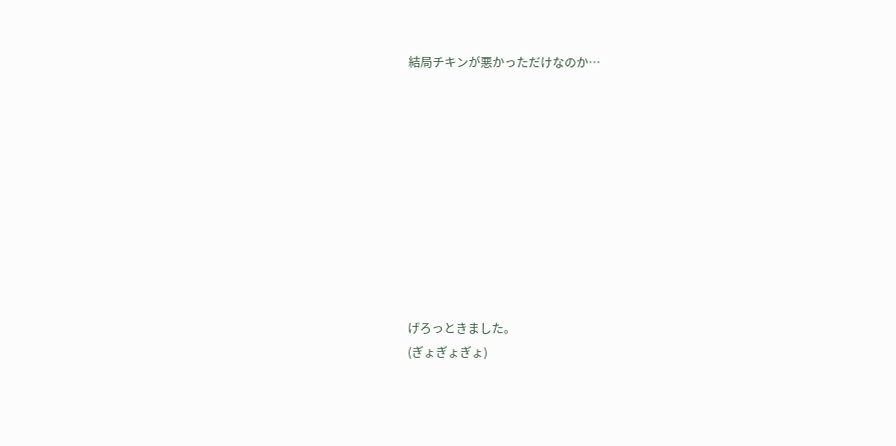結局チキンが悪かっただけなのか…










げろっときました。
(ぎょぎょぎょ)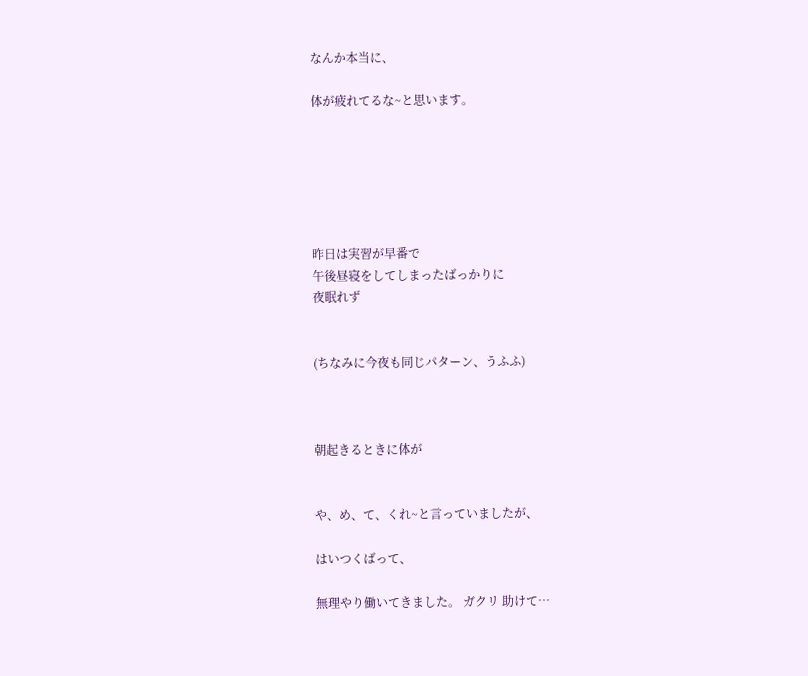なんか本当に、

体が疲れてるな~と思います。






昨日は実習が早番で
午後昼寝をしてしまったばっかりに
夜眠れず


(ちなみに今夜も同じパターン、うふふ)



朝起きるときに体が


や、め、て、くれ~と言っていましたが、

はいつくばって、

無理やり働いてきました。 ガクリ 助けて…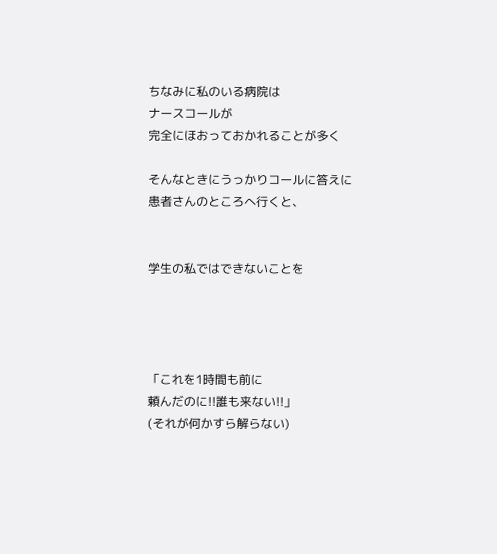ちなみに私のいる病院は
ナースコールが
完全にほおっておかれることが多く

そんなときにうっかりコールに答えに
患者さんのところへ行くと、


学生の私ではできないことを




「これを1時間も前に
頼んだのに!!誰も来ない!!」
(それが何かすら解らない)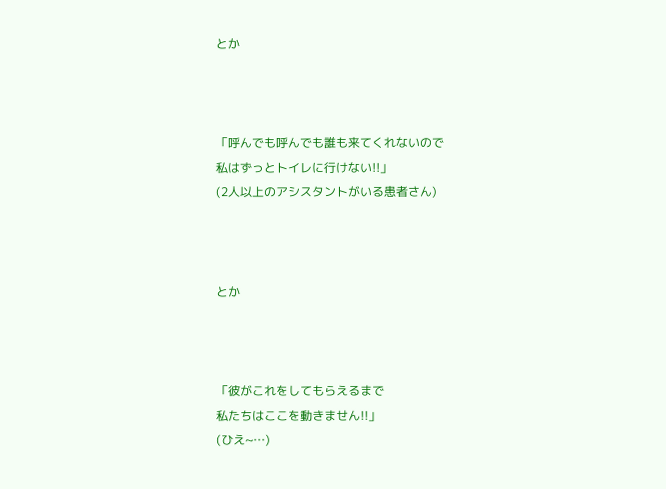とか



「呼んでも呼んでも誰も来てくれないので
私はずっとトイレに行けない!!」
(2人以上のアシスタントがいる患者さん)



とか



「彼がこれをしてもらえるまで
私たちはここを動きません!!」
(ひえ~…)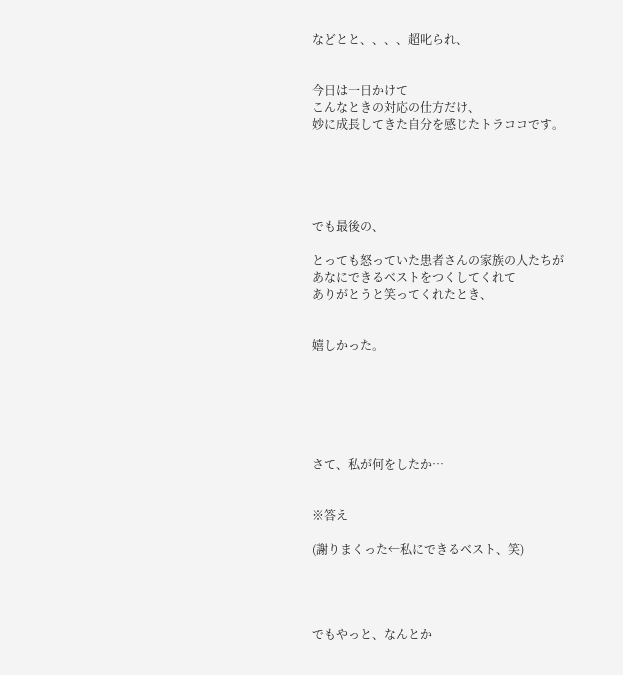などとと、、、、超叱られ、


今日は一日かけて
こんなときの対応の仕方だけ、
妙に成長してきた自分を感じたトラココです。





でも最後の、

とっても怒っていた患者さんの家族の人たちが
あなにできるベストをつくしてくれて
ありがとうと笑ってくれたとき、


嬉しかった。






さて、私が何をしたか…


※答え

(謝りまくった←私にできるベスト、笑)




でもやっと、なんとか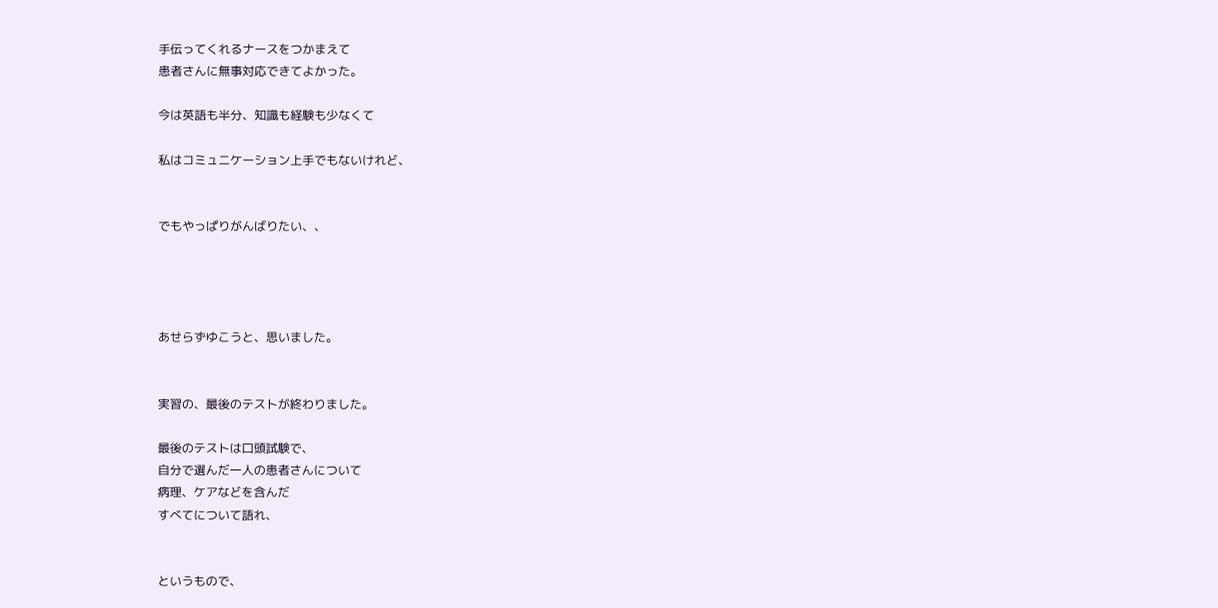手伝ってくれるナースをつかまえて
患者さんに無事対応できてよかった。

今は英語も半分、知識も経験も少なくて

私はコミュニケーション上手でもないけれど、


でもやっぱりがんばりたい、、




あせらずゆこうと、思いました。


実習の、最後のテストが終わりました。

最後のテストは口頭試験で、
自分で選んだ一人の患者さんについて
病理、ケアなどを含んだ
すべてについて語れ、


というもので、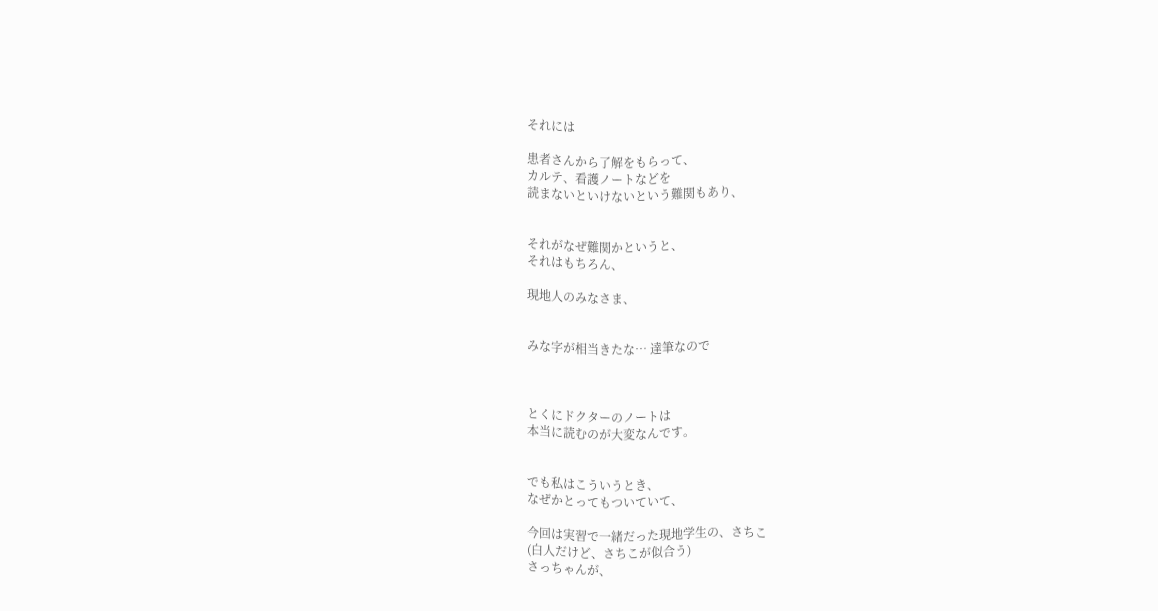それには

患者さんから了解をもらって、
カルテ、看護ノートなどを
読まないといけないという難関もあり、


それがなぜ難関かというと、
それはもちろん、

現地人のみなさま、


みな字が相当きたな… 達筆なので



とくにドクターのノートは
本当に読むのが大変なんです。


でも私はこういうとき、
なぜかとってもついていて、

今回は実習で一緒だった現地学生の、さちこ
(白人だけど、さちこが似合う)
さっちゃんが、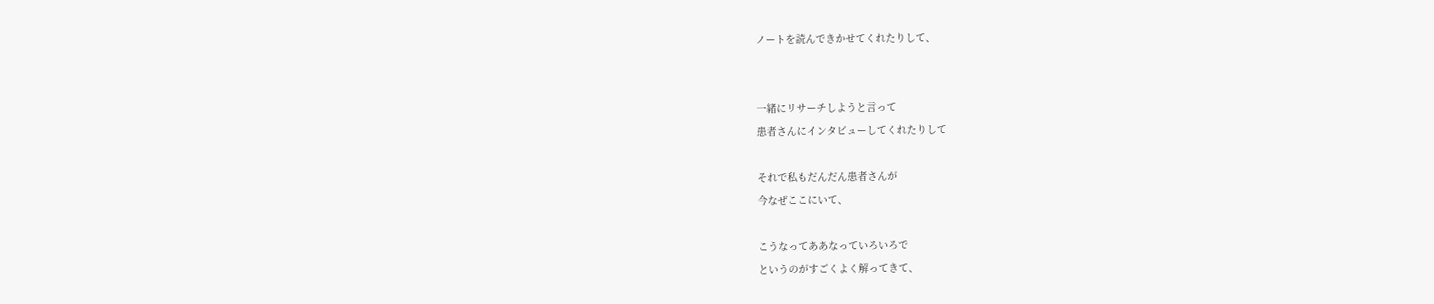ノートを読んできかせてくれたりして、


一緒にリサーチしようと言って
患者さんにインタビューしてくれたりして

それで私もだんだん患者さんが
今なぜここにいて、

こうなってああなっていろいろで
というのがすごくよく解ってきて、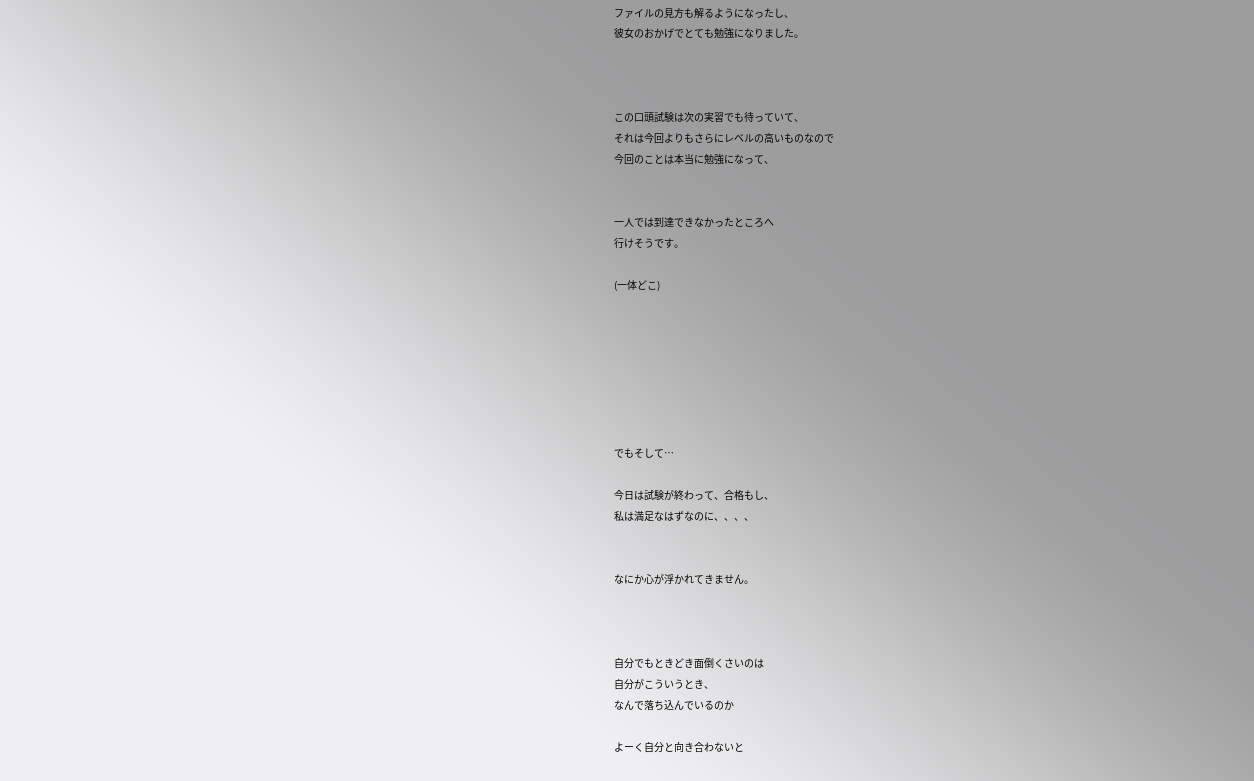ファイルの見方も解るようになったし、
彼女のおかげでとても勉強になりました。



この口頭試験は次の実習でも待っていて、
それは今回よりもさらにレベルの高いものなので
今回のことは本当に勉強になって、


一人では到達できなかったところへ
行けそうです。

(一体どこ)







でもそして…

今日は試験が終わって、合格もし、
私は満足なはずなのに、、、、


なにか心が浮かれてきません。



自分でもときどき面倒くさいのは
自分がこういうとき、
なんで落ち込んでいるのか

よーく自分と向き合わないと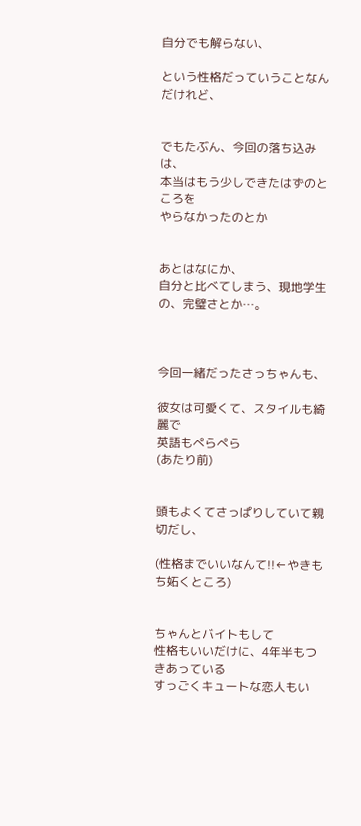自分でも解らない、

という性格だっていうことなんだけれど、


でもたぶん、今回の落ち込みは、
本当はもう少しできたはずのところを
やらなかったのとか


あとはなにか、
自分と比べてしまう、現地学生の、完璧さとか…。



今回一緒だったさっちゃんも、

彼女は可愛くて、スタイルも綺麗で
英語もぺらぺら
(あたり前)


頭もよくてさっぱりしていて親切だし、

(性格までいいなんて!!←やきもち妬くところ)


ちゃんとバイトもして
性格もいいだけに、4年半もつきあっている
すっごくキュートな恋人もい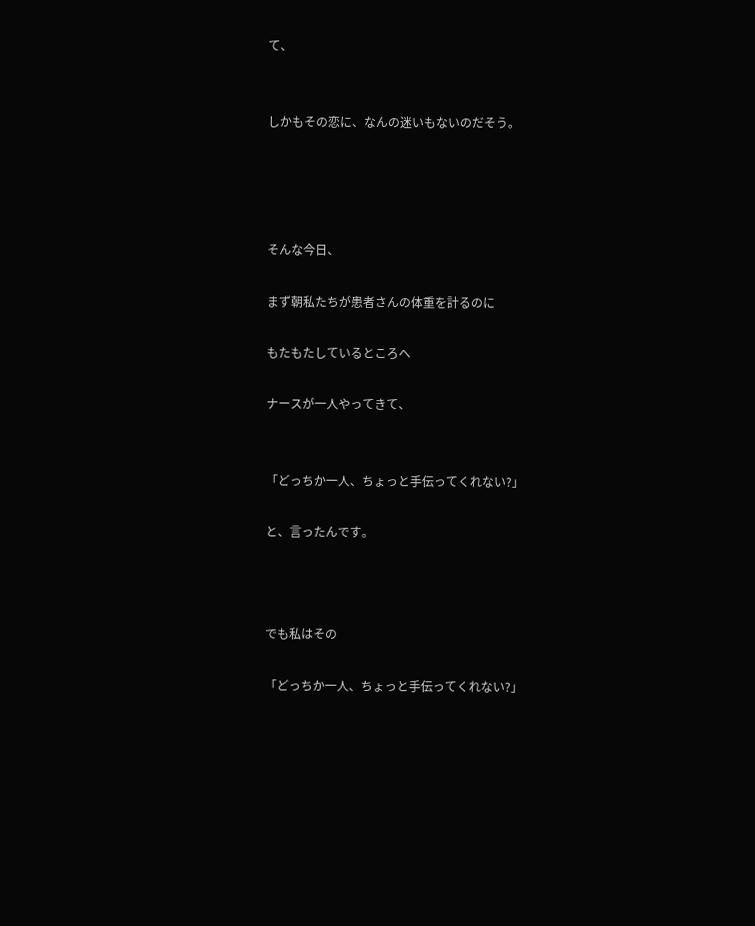て、


しかもその恋に、なんの迷いもないのだそう。




そんな今日、

まず朝私たちが患者さんの体重を計るのに

もたもたしているところへ

ナースが一人やってきて、


「どっちか一人、ちょっと手伝ってくれない?」

と、言ったんです。



でも私はその

「どっちか一人、ちょっと手伝ってくれない?」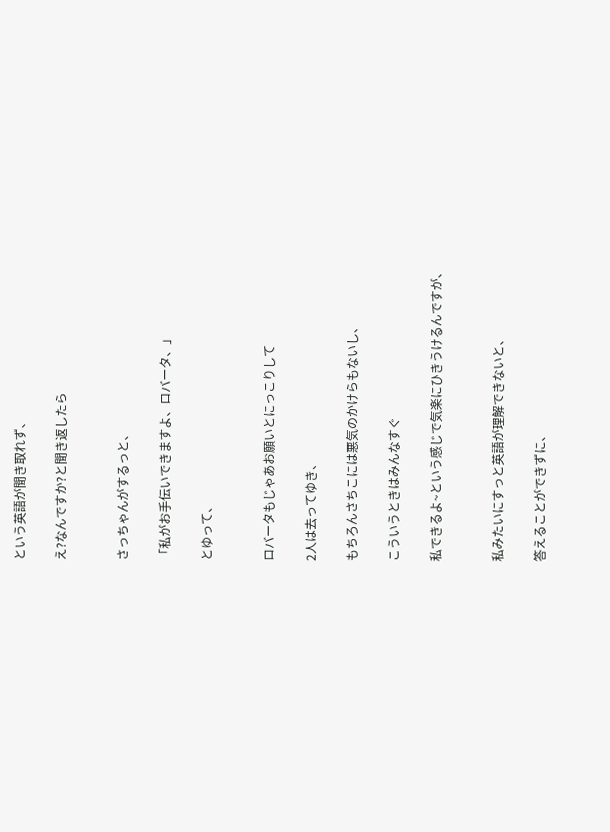という英語が聞き取れず、

え?なんですか?と聞き返したら


さっちゃんがするっと、

「私がお手伝いできますよ、ロバータ、」

とゆって、


ロバータもじゃあお願いとにっこりして

2人は去ってゆき、

もちろんさちこには悪気のかけらもないし、

こういうときはみんなすぐ

私できるよ~という感じで気楽にひきうけるんですが、


私みたいにすっと英語が理解できないと、

答えることができずに、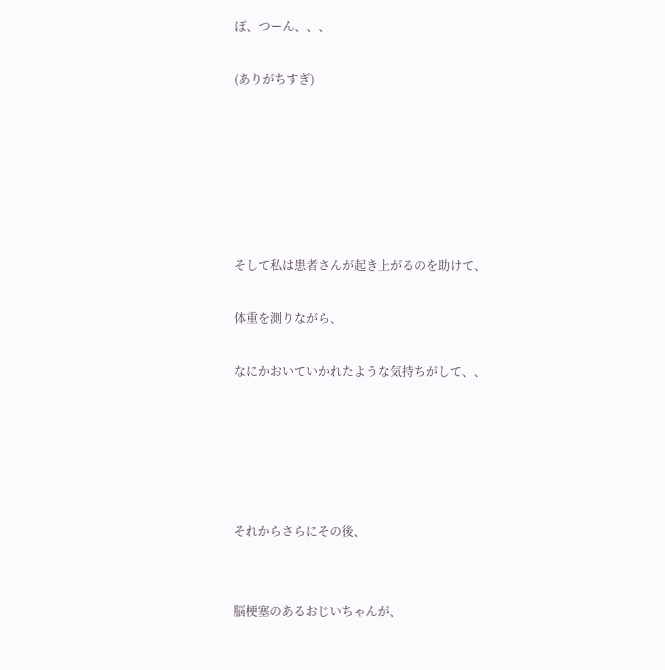ぽ、つーん、、、

(ありがちすぎ)






そして私は患者さんが起き上がるのを助けて、

体重を測りながら、

なにかおいていかれたような気持ちがして、、





それからさらにその後、


脳梗塞のあるおじいちゃんが、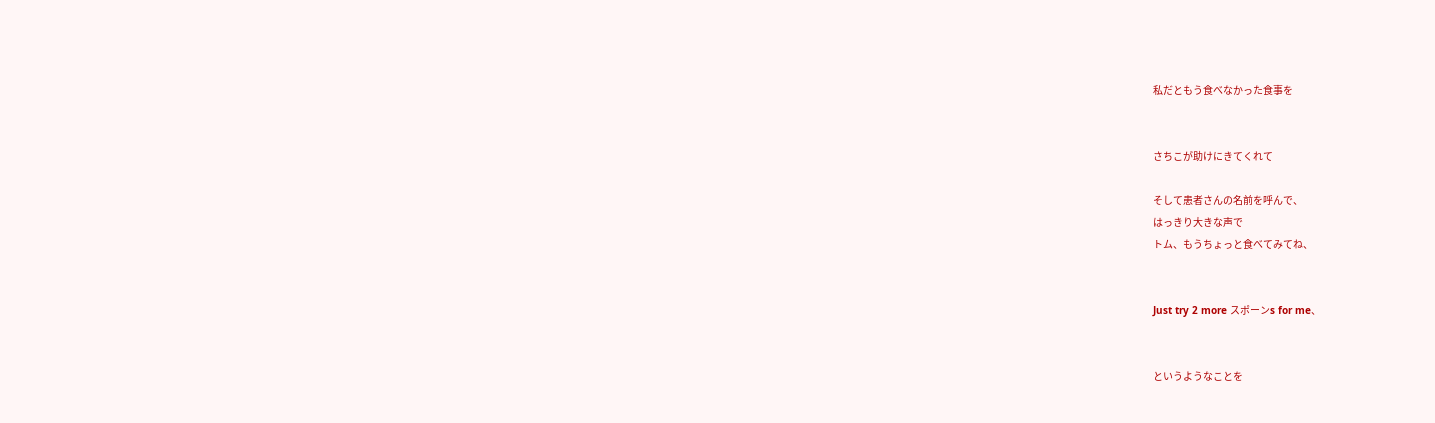私だともう食べなかった食事を


さちこが助けにきてくれて

そして患者さんの名前を呼んで、
はっきり大きな声で
トム、もうちょっと食べてみてね、


Just try 2 more スポーンs for me、


というようなことを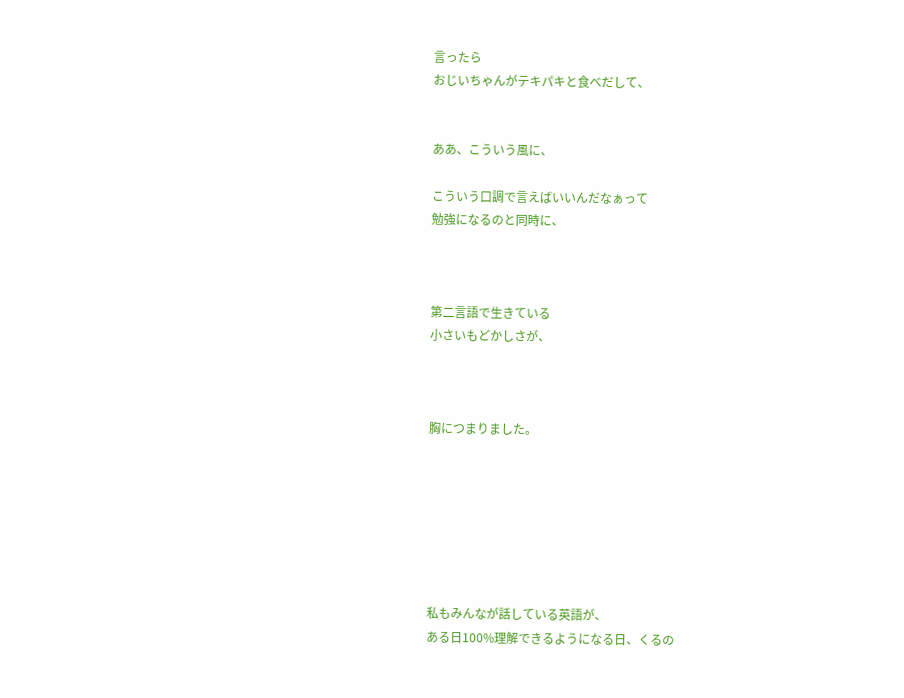言ったら
おじいちゃんがテキパキと食べだして、


ああ、こういう風に、

こういう口調で言えばいいんだなぁって
勉強になるのと同時に、



第二言語で生きている
小さいもどかしさが、



胸につまりました。







私もみんなが話している英語が、
ある日100%理解できるようになる日、くるの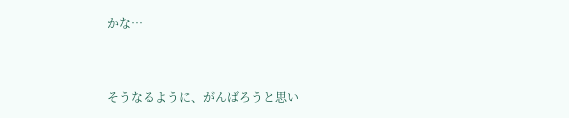かな…


そうなるように、がんばろうと思い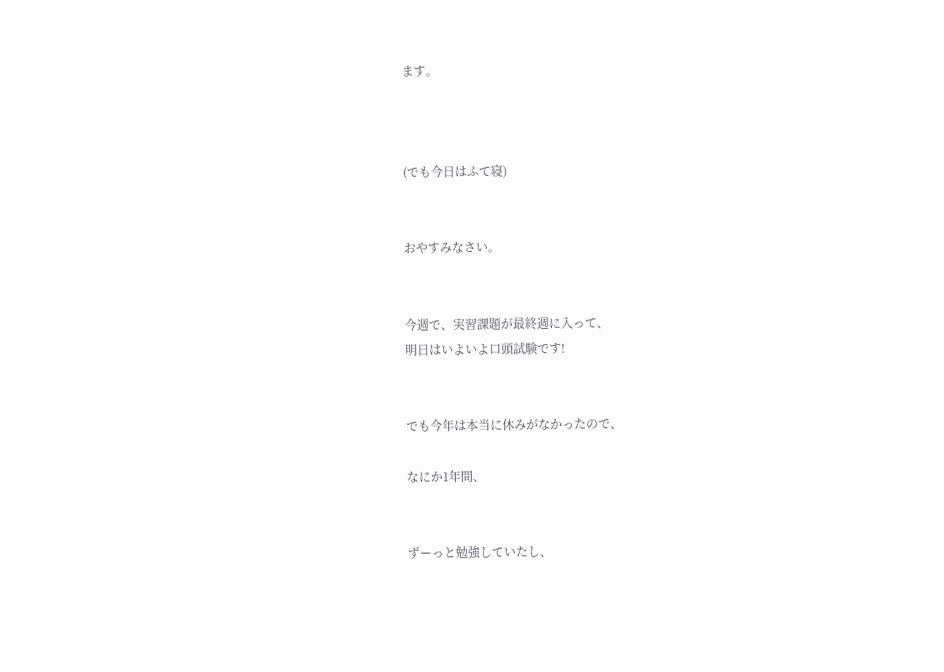ます。



(でも今日はふて寝)


おやすみなさい。


今週で、実習課題が最終週に入って、
明日はいよいよ口頭試験です!


でも今年は本当に休みがなかったので、

なにか1年間、


ずーっと勉強していたし、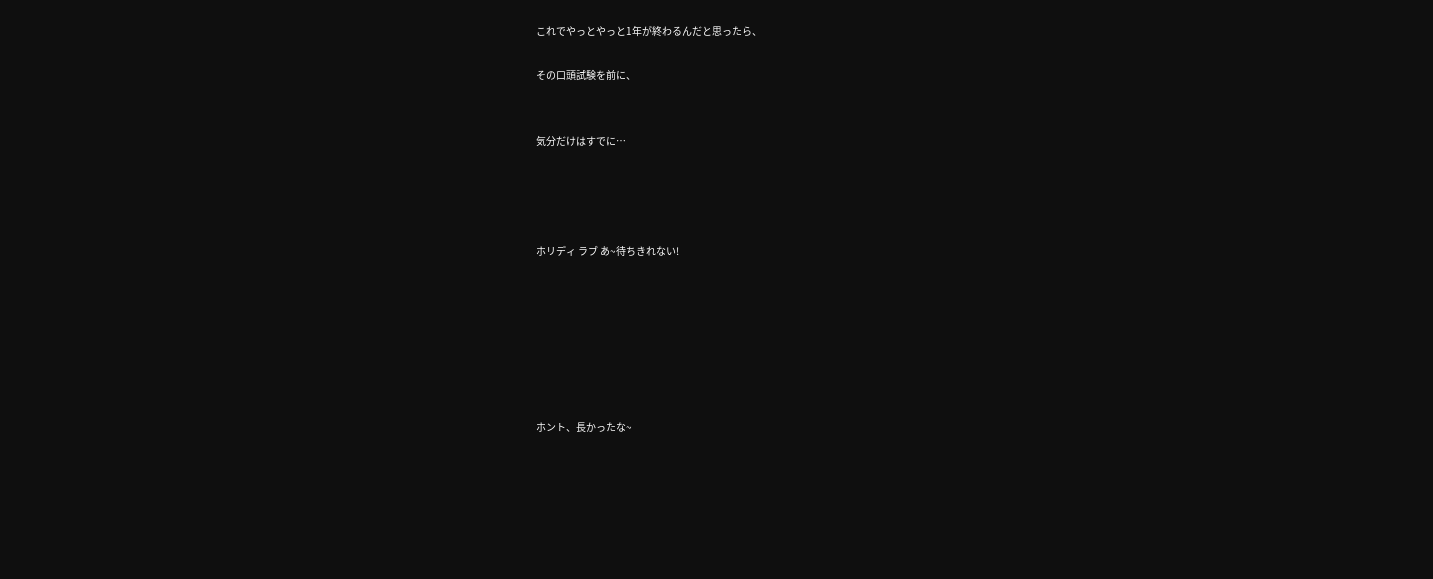これでやっとやっと1年が終わるんだと思ったら、

その口頭試験を前に、


気分だけはすでに…




ホリディ ラブ あ~待ちきれない!







ホント、長かったな~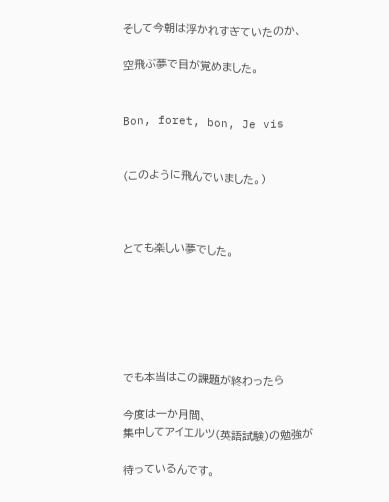そして今朝は浮かれすぎていたのか、

空飛ぶ夢で目が覚めました。


Bon, foret, bon, Je vis


(このように飛んでいました。)



とても楽しい夢でした。






でも本当はこの課題が終わったら

今度は一か月間、
集中してアイエルツ(英語試験)の勉強が

待っているんです。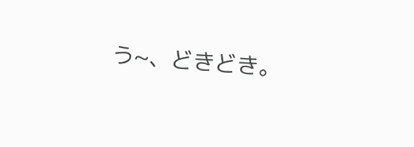う~、どきどき。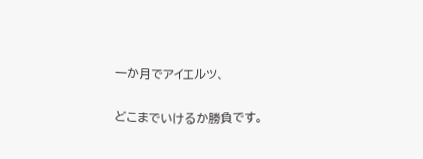一か月でアイエルツ、

どこまでいけるか勝負です。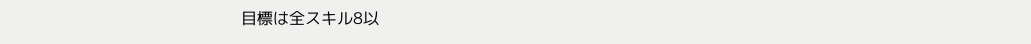目標は全スキル8以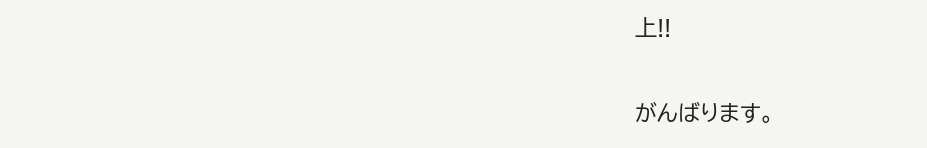上!!


がんばります。